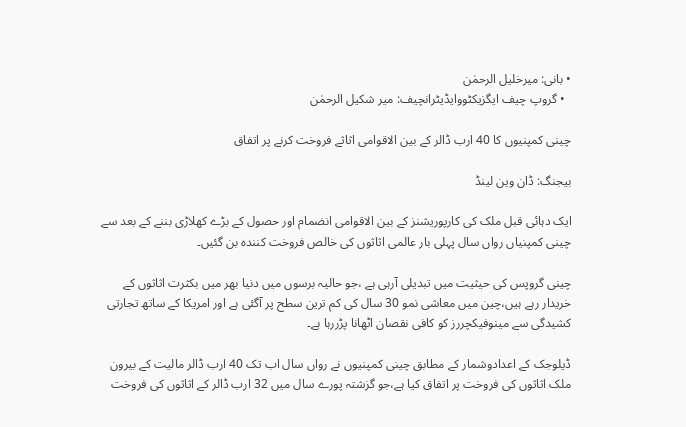• بانی: میرخلیل الرحمٰن
  • گروپ چیف ایگزیکٹووایڈیٹرانچیف: میر شکیل الرحمٰن

چینی کمپنیوں کا 40 ارب ڈالر کے بین الاقوامی اثاثے فروخت کرنے پر اتفاق

بیجنگ: ڈان وین لینڈ

ایک دہائی قبل ملک کی کارپوریشنز کے بین الاقوامی انضمام اور حصول کے بڑے کھلاڑی بننے کے بعد سے چینی کمپنیاں رواں سال پہلی بار عالمی اثاثوں کی خالص فروخت کنندہ بن گئیں۔

چینی گروپس کی حیثیت میں تبدیلی آرہی ہے ،جو حالیہ برسوں میں دنیا بھر میں بکثرت اثاثوں کے خریدار رہے ہیں،چین میں معاشی نمو 30 سال کی کم ترین سطح پر آگئی ہے اور امریکا کے ساتھ تجارتی کشیدگی سے مینوفیکچررز کو کافی نقصان اٹھانا پڑررہا ہے۔

ڈیلوجک کے اعدادوشمار کے مطابق چینی کمپنیوں نے رواں سال اب تک 40 ارب ڈالر مالیت کے بیرون ملک اثاثوں کی فروخت پر اتفاق کیا ہے،جو گزشتہ پورے سال میں 32 ارب ڈالر کے اثاثوں کی فروخت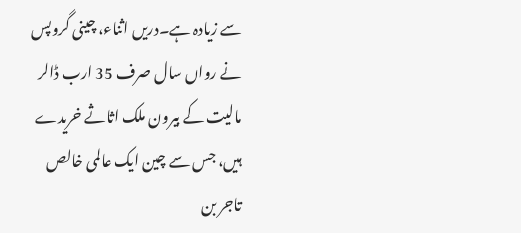سے زیادہ ہے۔دریں اثناء، چینی گروپس نے رواں سال صرف 35 ارب ڈالر مالیت کے بیرون ملک اثاثے خریدے ہیں، جس سے چین ایک عالمی خالص تاجر بن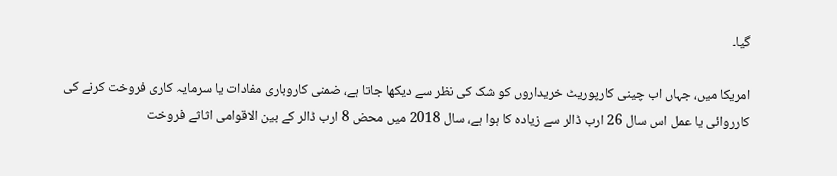گیا۔

امریکا میں، جہاں اب چینی کارپوریٹ خریداروں کو شک کی نظر سے دیکھا جاتا ہے، ضمنی کاروباری مفادات یا سرمایہ کاری فروخت کرنے کی کارروائی یا عمل اس سال 26 ارب ڈالر سے زیادہ کا ہوا ہے، سال 2018 میں محض 8 ارب ڈالر کے بین الاقوامی اثاثے فروخت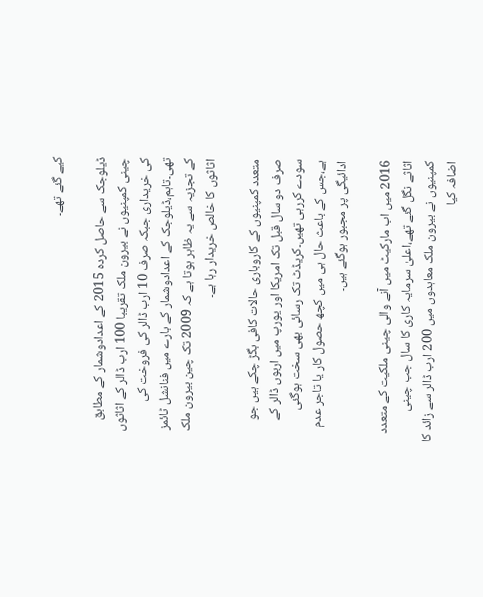کیے گئے تھے۔

ڈیلوجک سے حاصل کردہ 2015 کے اعدادوشمار کے مطابق چینی کمپنیوں نے بیرون ملک تقریبا 100 ارب ڈالر کے اثاثوں کی خریداری جبکہ صرف 10 ارب ڈالر کی فروخت کی تھی۔تاہم،ڈیلوجک کے اعدادوشمار کے بارے میں فنانشل ٹائمز کے تجزیہ سے یہ ظاہر ہوتا ہے کہ 2009 تک چین بیرون ملک اثاثوں کا خالص خریدار رہا ہے۔

متعدد کمپنیوں کے کاروباری حالات کافی بگڑ چکے ہیں جو صرف دو سال قبل تک امریکا اور یورپ میں اربوں ڈالر کے سودے کررہی تھیں۔کریڈٹ تک رسائی بھی سخت ہوگئی ہے،جس کے باعث حال ہی میں کچھ حصول کار یا تاجر عدم ادائیگی پر مجبور ہوگئے ہیں۔

2016 میں اب مارکیٹ میں آنے والی چینی ملکیت کے متعدد اثاثے نگل گئے تھے،اعلیٰ سرمایہ کاری کا سال جب چینی کمپنیوں نے بیرون ملک معاہدوں میں 200 ارب ڈالر سے زائد کا اضافہ کیا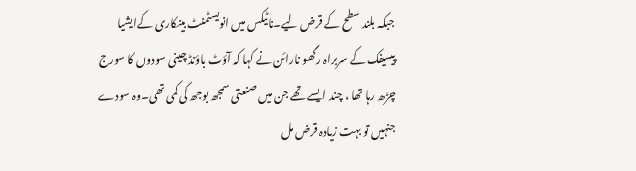جبکہ بلند سطح کے قرض لیے۔ناٹیکس میں انویسٹمنٹ بینکاری کےایشیا پیسیفک کے سربراہ رگھو نارائن نے کہا کہ آؤٹ باؤنڈ چینی سودوں کا سورج چڑھ رہا تھا ، چند ایسے تھے جن میں صنعتی سمجھ بوجھ کی کمی تھی۔وہ سودے جنہیں تو بہت زیادہ قرض مل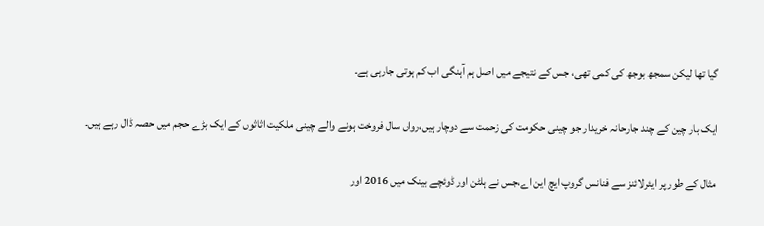گیا تھا لیکن سمجھ بوجھ کی کمی تھی، جس کے نتیجے میں اصل ہم آہنگی اب کم ہوتی جارہی ہے۔

ایک بار چین کے چند جارحانہ خریدار جو چینی حکومت کی زحمت سے دوچار ہیں،رواں سال فروخت ہونے والے چینی ملکیت اثاثوں کے ایک بڑے حجم میں حصہ ڈال رہے ہیں۔

مثال کے طور پر ایئرلائنز سے فنانس گروپ ایچ این اے،جس نے ہلٹن اور ڈوئچے بینک میں 2016 اور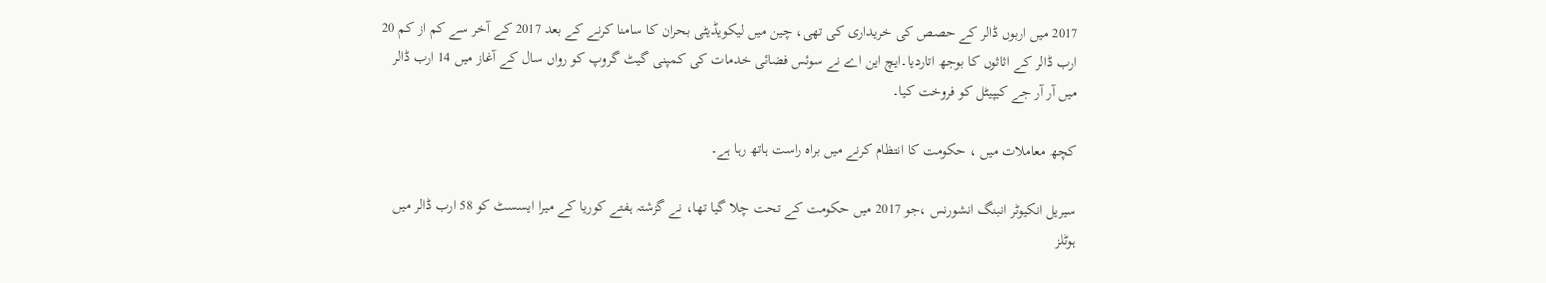2017 میں اربوں ڈالر کے حصص کی خریداری کی تھی، چین میں لیکویڈیٹی بحران کا سامنا کرنے کے بعد 2017 کے آخر سے کم از کم 20 ارب ڈالر کے اثاثوں کا بوجھ اتاردیا۔ایچ این اے نے سوئس فضائی خدمات کی کمپنی گیٹ گروپ کو رواں سال کے آغاز میں 14 ارب ڈالر میں آر آر جے کیپیٹل کو فروخت کیا۔

کچھ معاملات میں ، حکومت کا انتظام کرنے میں براہ راست ہاتھ رہا ہے۔

سیریل انکیوٹر انبنگ انشورنس ،جو 2017 میں حکومت کے تحت چلا گیا تھا، نے گزشتہ ہفتے کوریا کے میرا ایسسٹ کو 58 ارب ڈالر میں ہوٹلز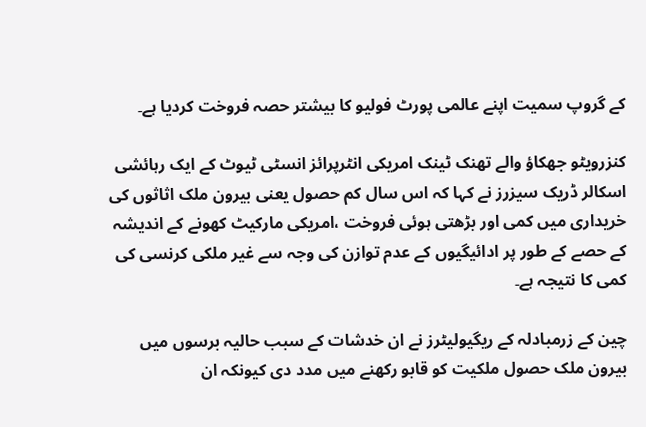کے گروپ سمیت اپنے عالمی پورٹ فولیو کا بیشتر حصہ فروخت کردیا ہے۔

کنزرویٹو جھکاؤ والے تھنک ٹینک امریکی انٹرپرائز انسٹی ٹیوٹ کے ایک رہائشی اسکالر ڈریک سیزرز نے کہا کہ اس سال کم حصول یعنی بیرون ملک اثاثوں کی خریداری میں کمی اور بڑھتی ہوئی فروخت ،امریکی مارکیٹ کھونے کے اندیشہ کے حصے کے طور پر ادائیگیوں کے عدم توازن کی وجہ سے غیر ملکی کرنسی کی کمی کا نتیجہ ہے۔

چین کے زرمبادلہ کے ریگیولیٹرز نے ان خدشات کے سبب حالیہ برسوں میں بیرون ملک حصول ملکیت کو قابو رکھنے میں مدد دی کیونکہ ان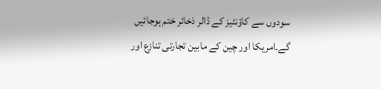سودوں سے کاؤنٹیز کے ڈالر ذخائر ختم ہوجائیں گے۔امریکا اور چین کے مابین تجارتی تنازع اور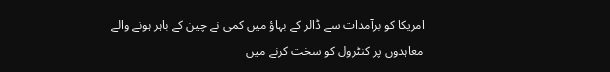امریکا کو برآمدات سے ڈالر کے بہاؤ میں کمی نے چین کے باہر ہونے والے معاہدوں پر کنٹرول کو سخت کرنے میں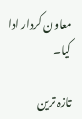معاون کردار ادا کیا۔

تازہ ترین